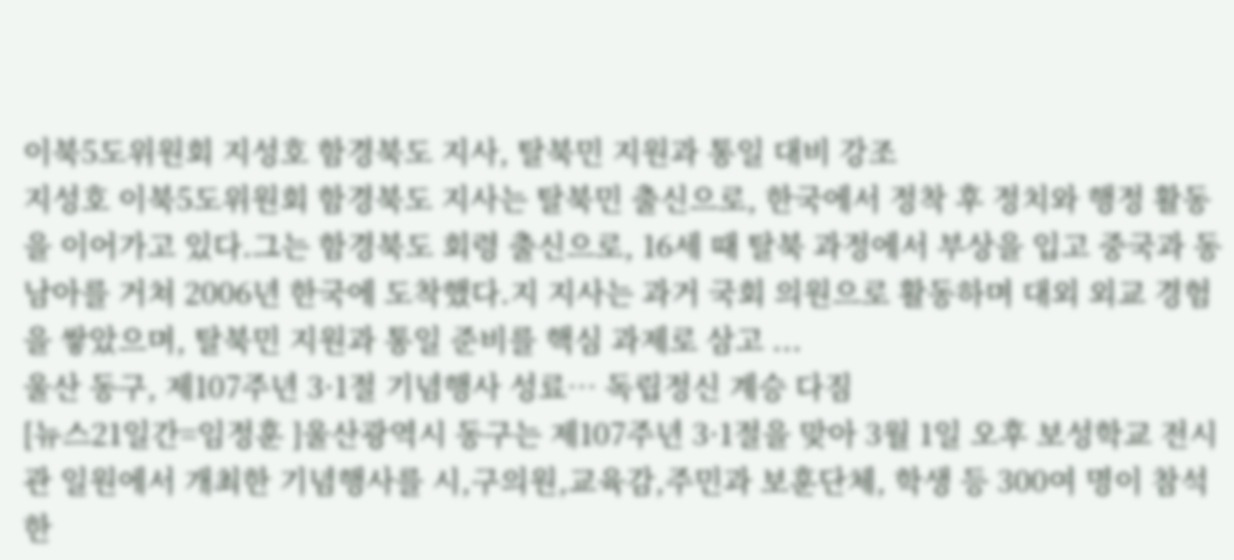이북5도위원회 지성호 함경북도 지사, 탈북민 지원과 통일 대비 강조
지성호 이북5도위원회 함경북도 지사는 탈북민 출신으로, 한국에서 정착 후 정치와 행정 활동을 이어가고 있다.그는 함경북도 회령 출신으로, 16세 때 탈북 과정에서 부상을 입고 중국과 동남아를 거쳐 2006년 한국에 도착했다.지 지사는 과거 국회 의원으로 활동하며 대외 외교 경험을 쌓았으며, 탈북민 지원과 통일 준비를 핵심 과제로 삼고 ...
울산 동구, 제107주년 3·1절 기념행사 성료… 독립정신 계승 다짐
[뉴스21일간=임정훈 ]울산광역시 동구는 제107주년 3·1절을 맞아 3월 1일 오후 보성학교 전시관 일원에서 개최한 기념행사를 시,구의원,교육감,주민과 보훈단체, 학생 등 300여 명이 참석한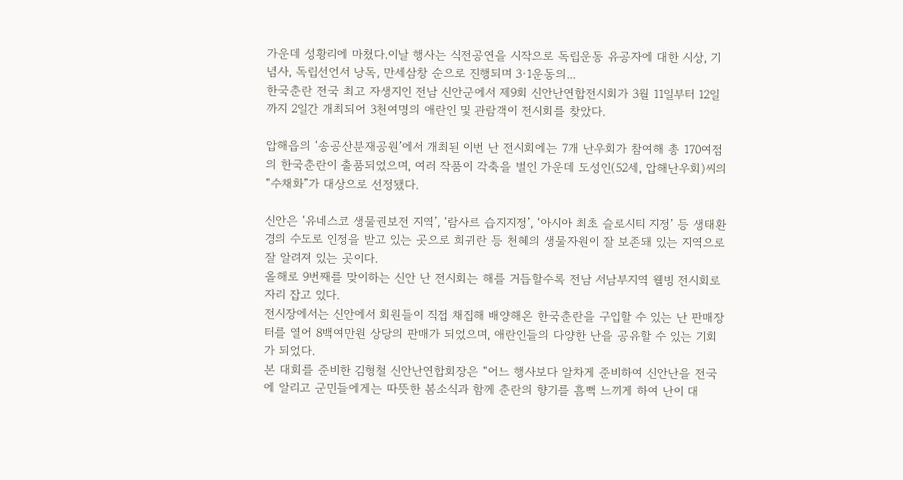가운데 성황리에 마쳤다.이날 행사는 식전공연을 시작으로 독립운동 유공자에 대한 시상, 기념사, 독립선언서 낭독, 만세삼창 순으로 진행되며 3·1운동의...
한국춘란 전국 최고 자생지인 전남 신안군에서 제9회 신안난연합전시회가 3월 11일부터 12일까지 2일간 개최되어 3천여명의 애란인 및 관람객이 전시회를 찾았다.

압해읍의 ‘송공산분재공원’에서 개최된 이번 난 전시회에는 7개 난우회가 참여해 총 170여점의 한국춘란이 출품되었으며, 여러 작품이 각축을 벌인 가운데 도성인(52세, 압해난우회)씨의 “수채화”가 대상으로 선정됐다.

신안은 ‘유네스코 생물권보전 지역’, ‘람사르 습지지정’, ‘아시아 최초 슬로시티 지정’ 등 생태환경의 수도로 인정을 받고 있는 곳으로 희귀란 등 천혜의 생물자원이 잘 보존돼 있는 지역으로 잘 알려져 있는 곳이다.
올해로 9번째를 맞이하는 신안 난 전시회는 해를 거듭할수록 전남 서남부지역 웰빙 전시회로 자리 잡고 있다.
전시장에서는 신안에서 회원들이 직접 채집해 배양해온 한국춘란을 구입할 수 있는 난 판매장터를 열어 8백여만원 상당의 판매가 되었으며, 애란인들의 다양한 난을 공유할 수 있는 기회가 되었다.
본 대회를 준비한 김형철 신안난연합회장은 “어느 행사보다 알차게 준비하여 신안난을 전국에 알리고 군민들에게는 따뜻한 봄소식과 함께 춘란의 향기를 흠뻑 느끼게 하여 난이 대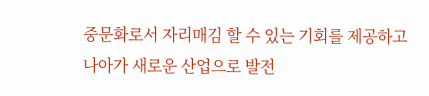중문화로서 자리매김 할 수 있는 기회를 제공하고 나아가 새로운 산업으로 발전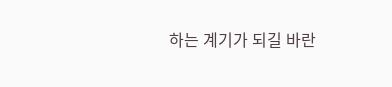하는 계기가 되길 바란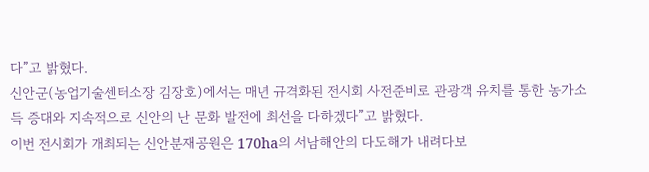다”고 밝혔다.
신안군(농업기술센터소장 김장호)에서는 매년 규격화된 전시회 사전준비로 관광객 유치를 통한 농가소득 증대와 지속적으로 신안의 난 문화 발전에 최선을 다하겠다”고 밝혔다.
이번 전시회가 개최되는 신안분재공원은 170ha의 서남해안의 다도해가 내려다보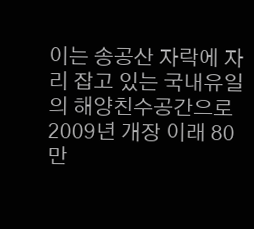이는 송공산 자락에 자리 잡고 있는 국내유일의 해양친수공간으로 2009년 개장 이래 80만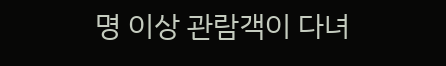명 이상 관람객이 다녀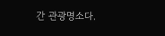간 관광명소다.